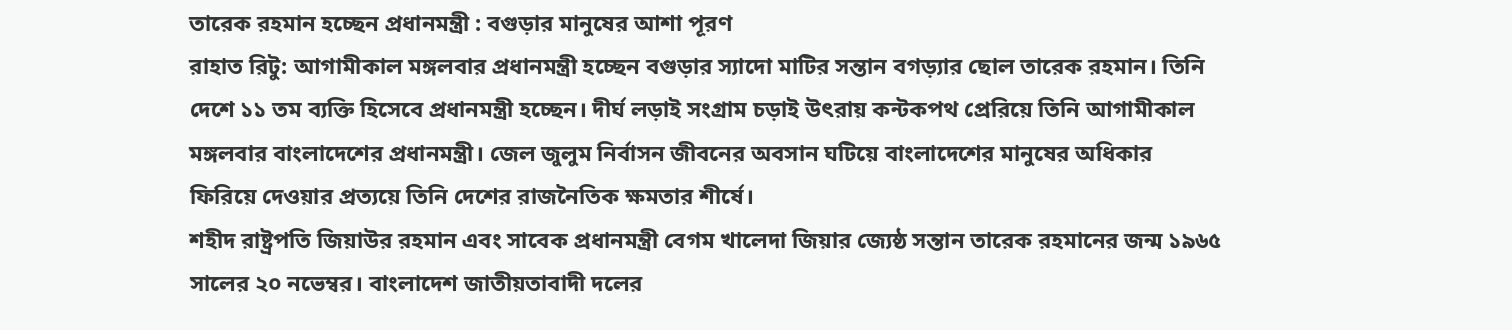তারেক রহমান হচ্ছেন প্রধানমন্ত্রী : বগুড়ার মানুষের আশা পূরণ
রাহাত রিটু: আগামীকাল মঙ্গলবার প্রধানমন্ত্রী হচ্ছেন বগুড়ার স্যাদো মাটির সন্তান বগড়্যার ছোল তারেক রহমান। তিনি দেশে ১১ তম ব্যক্তি হিসেবে প্রধানমন্ত্রী হচ্ছেন। দীর্ঘ লড়াই সংগ্রাম চড়াই উৎরায় কন্টকপথ প্রেরিয়ে তিনি আগামীকাল মঙ্গলবার বাংলাদেশের প্রধানমন্ত্রী। জেল জুলুম নির্বাসন জীবনের অবসান ঘটিয়ে বাংলাদেশের মানুষের অধিকার ফিরিয়ে দেওয়ার প্রত্যয়ে তিনি দেশের রাজনৈতিক ক্ষমতার শীর্ষে।
শহীদ রাষ্ট্রপতি জিয়াউর রহমান এবং সাবেক প্রধানমন্ত্রী বেগম খালেদা জিয়ার জ্যেষ্ঠ সন্তান তারেক রহমানের জন্ম ১৯৬৫ সালের ২০ নভেম্বর। বাংলাদেশ জাতীয়তাবাদী দলের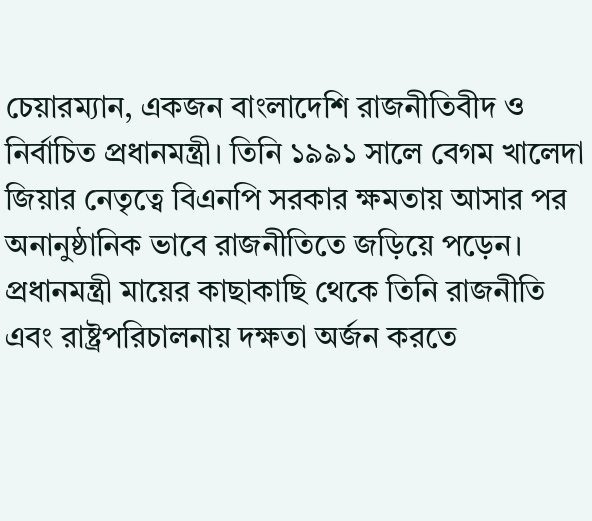চেয়ারম্যান, একজন বাংলাদেশি রাজনীতিবীদ ও নির্বাচিত প্রধানমন্ত্রী। তিনি ১৯৯১ সালে বেগম খালেদা জিয়ার নেতৃত্বে বিএনপি সরকার ক্ষমতায় আসার পর অনানুষ্ঠানিক ভাবে রাজনীতিতে জড়িয়ে পড়েন।
প্রধানমন্ত্রী মায়ের কাছাকাছি থেকে তিনি রাজনীতি এবং রাষ্ট্রপরিচালনায় দক্ষতা অর্জন করতে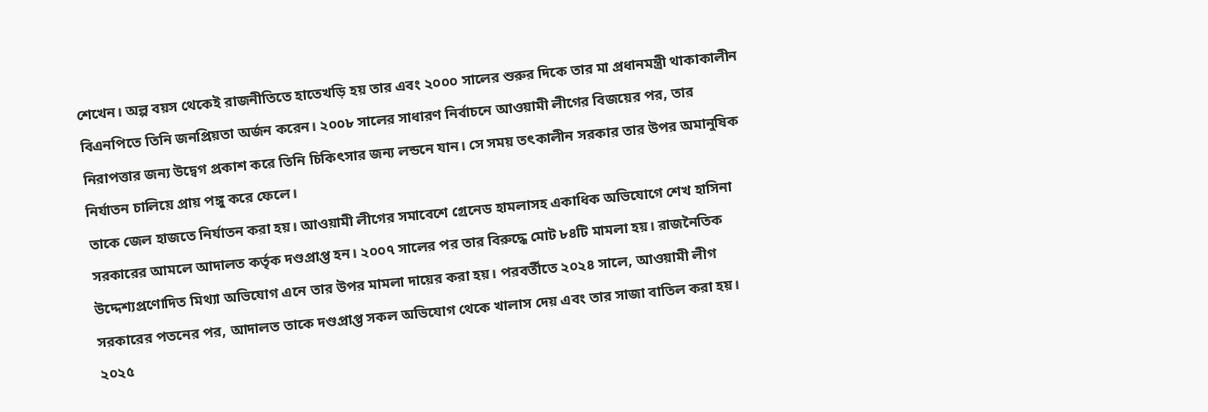শেখেন। অল্প বয়স থেকেই রাজনীতিতে হাতেখড়ি হয় তার এবং ২০০০ সালের শুরুর দিকে তার মা প্রধানমন্ত্রী থাকাকালীন বিএনপিতে তিনি জনপ্রিয়তা অর্জন করেন। ২০০৮ সালের সাধারণ নির্বাচনে আওয়ামী লীগের বিজয়ের পর, তার নিরাপত্তার জন্য উদ্বেগ প্রকাশ করে তিনি চিকিৎসার জন্য লন্ডনে যান। সে সময় তৎকালীন সরকার তার উপর অমানুষিক নির্যাতন চালিয়ে প্রায় পঙ্গু করে ফেলে।
তাকে জেল হাজতে নির্যাতন করা হয়। আওয়ামী লীগের সমাবেশে গ্রেনেড হামলাসহ একাধিক অভিযোগে শেখ হাসিনা সরকারের আমলে আদালত কর্তৃক দণ্ডপ্রাপ্ত হন। ২০০৭ সালের পর তার বিরুদ্ধে মোট ৮৪টি মামলা হয়। রাজনৈতিক উদ্দেশ্যপ্রণোদিত মিথ্যা অভিযোগ এনে তার উপর মামলা দায়ের করা হয়। পরবর্তীতে ২০২৪ সালে, আওয়ামী লীগ সরকারের পতনের পর, আদালত তাকে দণ্ডপ্রাপ্ত সকল অভিযোগ থেকে খালাস দেয় এবং তার সাজা বাতিল করা হয়। ২০২৫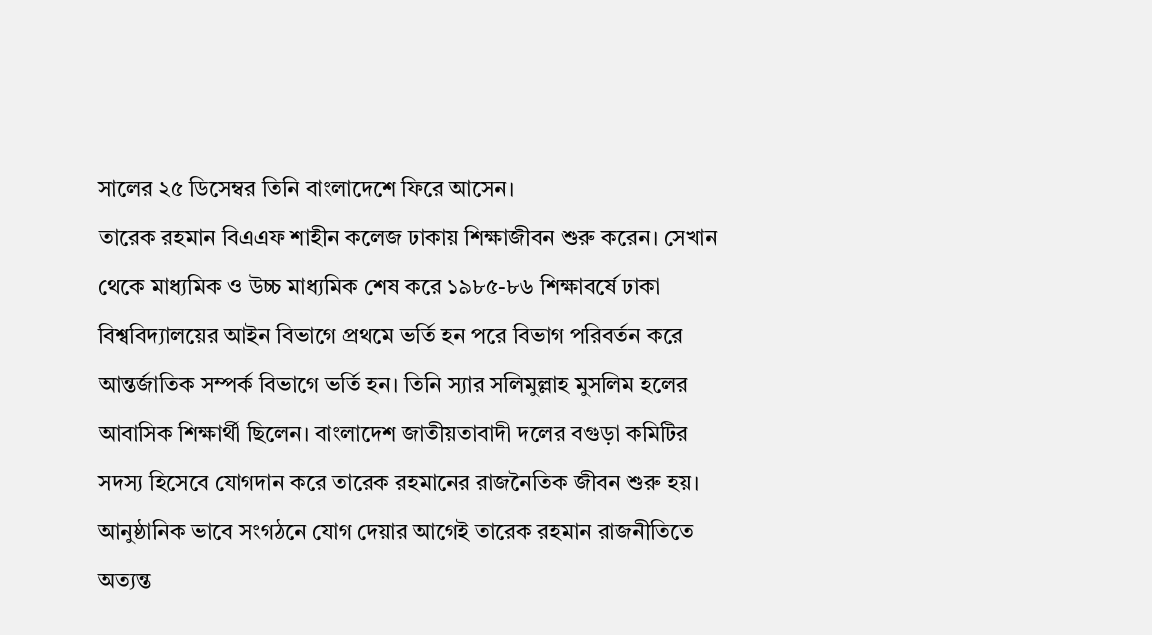সালের ২৫ ডিসেম্বর তিনি বাংলাদেশে ফিরে আসেন।
তারেক রহমান বিএএফ শাহীন কলেজ ঢাকায় শিক্ষাজীবন শুরু করেন। সেখান থেকে মাধ্যমিক ও উচ্চ মাধ্যমিক শেষ করে ১৯৮৫-৮৬ শিক্ষাবর্ষে ঢাকা বিশ্ববিদ্যালয়ের আইন বিভাগে প্রথমে ভর্তি হন পরে বিভাগ পরিবর্তন করে আন্তর্জাতিক সম্পর্ক বিভাগে ভর্তি হন। তিনি স্যার সলিমুল্লাহ মুসলিম হলের আবাসিক শিক্ষার্থী ছিলেন। বাংলাদেশ জাতীয়তাবাদী দলের বগুড়া কমিটির সদস্য হিসেবে যোগদান করে তারেক রহমানের রাজনৈতিক জীবন শুরু হয়।
আনুষ্ঠানিক ভাবে সংগঠনে যোগ দেয়ার আগেই তারেক রহমান রাজনীতিতে অত্যন্ত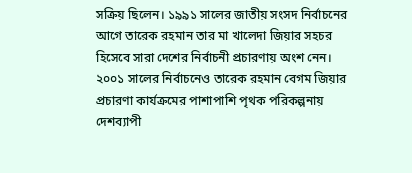সক্রিয় ছিলেন। ১৯৯১ সালের জাতীয় সংসদ নির্বাচনের আগে তারেক রহমান তার মা খালেদা জিয়ার সহচর হিসেবে সারা দেশের নির্বাচনী প্রচারণায় অংশ নেন। ২০০১ সালের নির্বাচনেও তারেক রহমান বেগম জিয়ার প্রচারণা কার্যক্রমের পাশাপাশি পৃথক পরিকল্পনায় দেশব্যাপী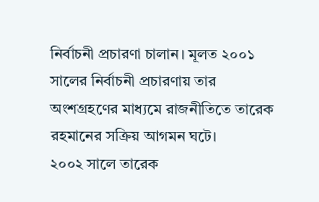নির্বাচনী প্রচারণা চালান। মূলত ২০০১ সালের নির্বাচনী প্রচারণায় তার অংশগ্রহণের মাধ্যমে রাজনীতিতে তারেক রহমানের সক্রিয় আগমন ঘটে।
২০০২ সালে তারেক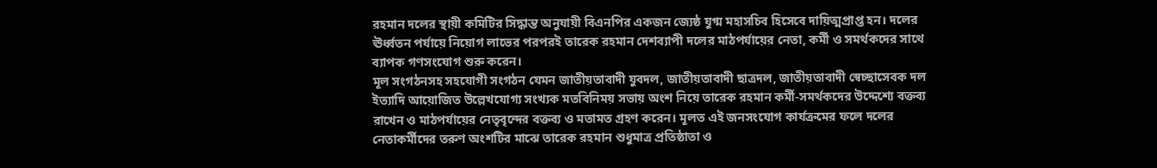রহমান দলের স্থায়ী কমিটির সিদ্ধান্ত অনুযায়ী বিএনপির একজন জ্যেষ্ঠ যুগ্ম মহাসচিব হিসেবে দায়িত্মপ্রাপ্ত হন। দলের ঊর্ধ্বতন পর্যায়ে নিয়োগ লাভের পরপরই তারেক রহমান দেশব্যাপী দলের মাঠপর্যায়ের নেতা, কর্মী ও সমর্থকদের সাথে ব্যাপক গণসংযোগ শুরু করেন।
মূল সংগঠনসহ সহযোগী সংগঠন যেমন জাতীয়তাবাদী যুবদল, জাতীয়তাবাদী ছাত্রদল, জাতীয়তাবাদী স্বেচ্ছাসেবক দল ইত্যাদি আয়োজিত উল্লেখযোগ্য সংখ্যক মতবিনিময় সভায় অংশ নিয়ে তারেক রহমান কর্মী-সমর্থকদের উদ্দেশ্যে বক্তব্য রাখেন ও মাঠপর্যায়ের নেতৃবৃন্দের বক্তব্য ও মতামত গ্রহণ করেন। মূলত এই জনসংযোগ কার্যক্রমের ফলে দলের নেতাকর্মীদের তরুণ অংশটির মাঝে তারেক রহমান শুধুমাত্র প্রতিষ্ঠাতা ও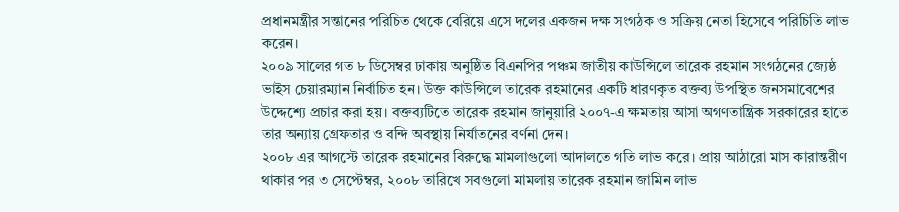প্রধানমন্ত্রীর সন্তানের পরিচিত থেকে বেরিয়ে এসে দলের একজন দক্ষ সংগঠক ও সক্রিয় নেতা হিসেবে পরিচিতি লাভ করেন।
২০০৯ সালের গত ৮ ডিসেম্বর ঢাকায় অনুষ্ঠিত বিএনপির পঞ্চম জাতীয় কাউন্সিলে তারেক রহমান সংগঠনের জ্যেষ্ঠ ভাইস চেয়ারম্যান নির্বাচিত হন। উক্ত কাউন্সিলে তারেক রহমানের একটি ধারণকৃত বক্তব্য উপস্থিত জনসমাবেশের উদ্দেশ্যে প্রচার করা হয়। বক্তব্যটিতে তারেক রহমান জানুয়ারি ২০০৭-এ ক্ষমতায় আসা অগণতান্ত্রিক সরকারের হাতে তার অন্যায় গ্রেফতার ও বন্দি অবস্থায় নির্যাতনের বর্ণনা দেন।
২০০৮ এর আগস্টে তারেক রহমানের বিরুদ্ধে মামলাগুলো আদালতে গতি লাভ করে। প্রায় আঠারো মাস কারান্তরীণ থাকার পর ৩ সেপ্টেম্বর, ২০০৮ তারিখে সবগুলো মামলায় তারেক রহমান জামিন লাভ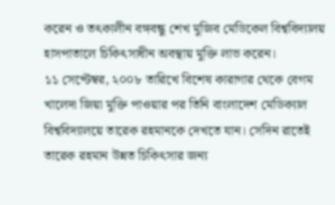করেন ও তৎকালীন বঙ্গবন্ধু শেখ মুজিব মেডিকেল বিশ্ববিদ্যালয় হাসপাতালে চিকিৎসাধীন অবস্থায় মুক্তি লাভ করেন।
১১ সেপ্টেম্বর, ২০০৮ তারিখে বিশেষ কারাগার থেকে বেগম খালেদা জিয়া মুক্তি পাওয়ার পর তিনি বাংলাদেশ মেডিক্যাল বিশ্ববিদ্যালয়ে তারেক রহমানকে দেখতে যান। সেদিন রাতেই তারেক রহমান উন্নত চিকিৎসার জন্য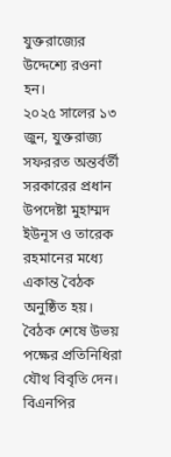যুক্তরাজ্যের উদ্দেশ্যে রওনা হন।
২০২৫ সালের ১৩ জুন, যুক্তরাজ্য সফররত অন্তর্বর্তী সরকারের প্রধান উপদেষ্টা মুহাম্মদ ইউনূস ও তারেক রহমানের মধ্যে একান্ত বৈঠক অনুষ্ঠিত হয়। বৈঠক শেষে উভয় পক্ষের প্রতিনিধিরা যৌথ বিবৃতি দেন। বিএনপির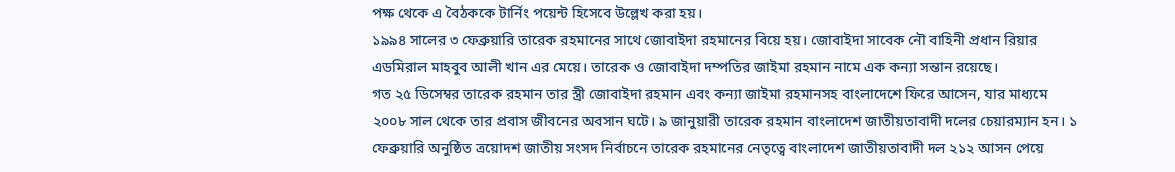পক্ষ থেকে এ বৈঠককে টার্নিং পয়েন্ট হিসেবে উল্লেখ করা হয়।
১৯৯৪ সালের ৩ ফেব্রুয়ারি তারেক রহমানের সাথে জোবাইদা রহমানের বিয়ে হয়। জোবাইদা সাবেক নৌ বাহিনী প্রধান রিয়ার এডমিরাল মাহবুব আলী খান এর মেয়ে। তারেক ও জোবাইদা দম্পতির জাইমা রহমান নামে এক কন্যা সন্তান রয়েছে।
গত ২৫ ডিসেম্বর তারেক রহমান তার স্ত্রী জোবাইদা রহমান এবং কন্যা জাইমা রহমানসহ বাংলাদেশে ফিরে আসেন, যার মাধ্যমে ২০০৮ সাল থেকে তার প্রবাস জীবনের অবসান ঘটে। ৯ জানুয়ারী তারেক রহমান বাংলাদেশ জাতীয়তাবাদী দলের চেয়ারম্যান হন। ১ ফেব্রুয়ারি অনুষ্ঠিত ত্রয়োদশ জাতীয় সংসদ নির্বাচনে তারেক রহমানের নেতৃত্বে বাংলাদেশ জাতীয়তাবাদী দল ২১২ আসন পেয়ে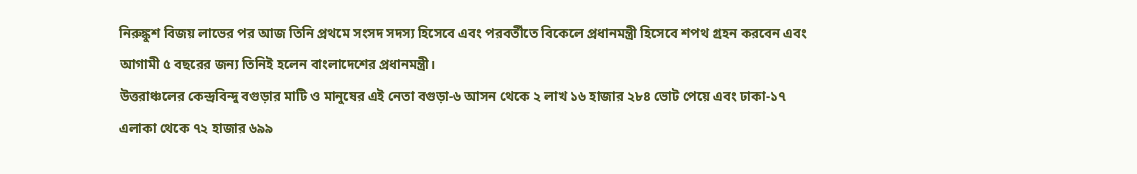নিরুঙ্কুশ বিজয় লাভের পর আজ তিনি প্রথমে সংসদ সদস্য হিসেবে এবং পরবর্তীতে বিকেলে প্রধানমন্ত্রী হিসেবে শপথ গ্রহন করবেন এবং আগামী ৫ বছরের জন্য তিনিই হলেন বাংলাদেশের প্রধানমন্ত্রী।
উত্তরাঞ্চলের কেন্দ্রবিন্দু বগুড়ার মাটি ও মানুষের এই নেতা বগুড়া-৬ আসন থেকে ২ লাখ ১৬ হাজার ২৮৪ ভোট পেয়ে এবং ঢাকা-১৭ এলাকা থেকে ৭২ হাজার ৬৯৯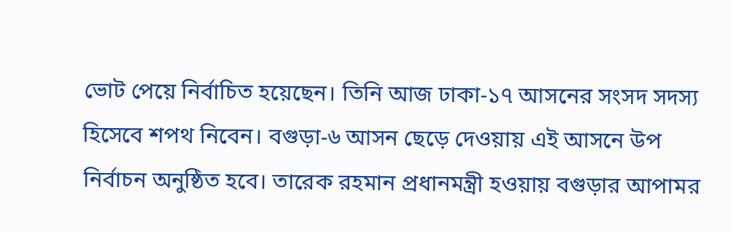ভোট পেয়ে নির্বাচিত হয়েছেন। তিনি আজ ঢাকা-১৭ আসনের সংসদ সদস্য হিসেবে শপথ নিবেন। বগুড়া-৬ আসন ছেড়ে দেওয়ায় এই আসনে উপ নির্বাচন অনুষ্ঠিত হবে। তারেক রহমান প্রধানমন্ত্রী হওয়ায় বগুড়ার আপামর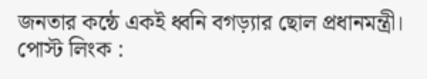জনতার কন্ঠে একই ধ্বনি বগড়্যার ছোল প্রধানমন্ত্রী।
পোস্ট লিংক :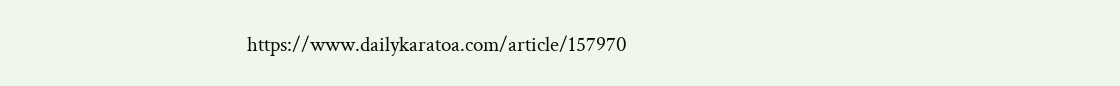https://www.dailykaratoa.com/article/157970